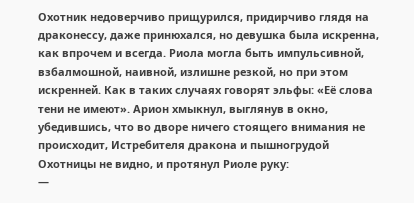Охотник недоверчиво прищурился, придирчиво глядя на драконессу, даже принюхался, но девушка была искренна, как впрочем и всегда. Риола могла быть импульсивной, взбалмошной, наивной, излишне резкой, но при этом искренней. Как в таких случаях говорят эльфы: «Её слова тени не имеют». Арион хмыкнул, выглянув в окно, убедившись, что во дворе ничего стоящего внимания не происходит, Истребителя дракона и пышногрудой Охотницы не видно, и протянул Риоле руку:
—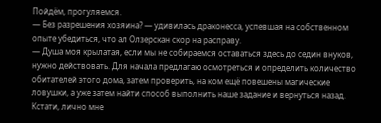Пойдём, прогуляемся.
— Без разрешения хозяина? — удивилась драконесса, успевшая на собственном опыте убедиться, что ал Олзерскан скор на расправу.
— Душа моя крылатая, если мы не собираемся оставаться здесь до седин внуков, нужно действовать. Для начала предлагаю осмотреться и определить количество обитателей этого дома, затем проверить, на ком ещё повешены магические ловушки, а уже затем найти способ выполнить наше задание и вернуться назад. Кстати, лично мне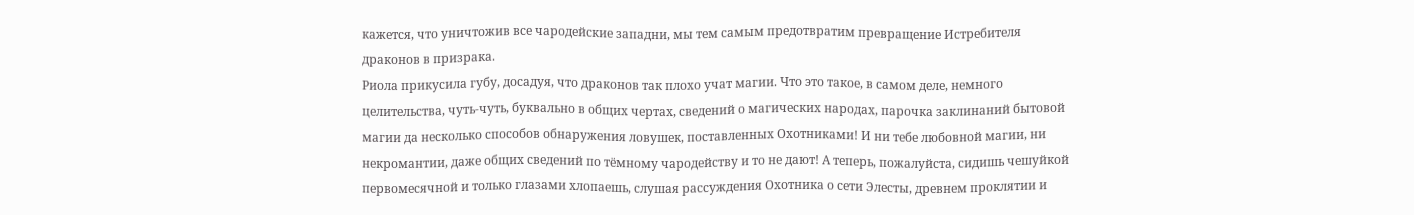кажется, что уничтожив все чародейские западни, мы тем самым предотвратим превращение Истребителя драконов в призрака.
Риола прикусила губу, досадуя, что драконов так плохо учат магии. Что это такое, в самом деле, немного целительства, чуть-чуть, буквально в общих чертах, сведений о магических народах, парочка заклинаний бытовой магии да несколько способов обнаружения ловушек, поставленных Охотниками! И ни тебе любовной магии, ни некромантии, даже общих сведений по тёмному чародейству и то не дают! А теперь, пожалуйста, сидишь чешуйкой первомесячной и только глазами хлопаешь, слушая рассуждения Охотника о сети Элесты, древнем проклятии и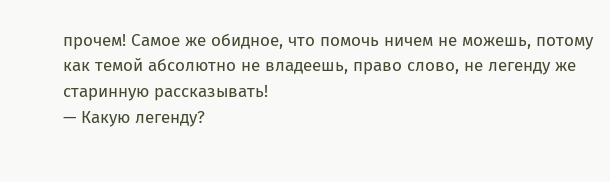прочем! Самое же обидное, что помочь ничем не можешь, потому как темой абсолютно не владеешь, право слово, не легенду же старинную рассказывать!
— Какую легенду?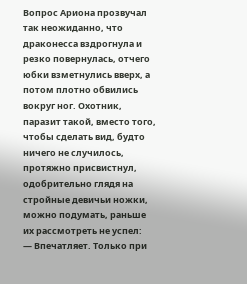Вопрос Ариона прозвучал так неожиданно, что драконесса вздрогнула и резко повернулась, отчего юбки взметнулись вверх, а потом плотно обвились вокруг ног. Охотник, паразит такой, вместо того, чтобы сделать вид, будто ничего не случилось, протяжно присвистнул, одобрительно глядя на стройные девичьи ножки, можно подумать, раньше их рассмотреть не успел:
— Впечатляет. Только при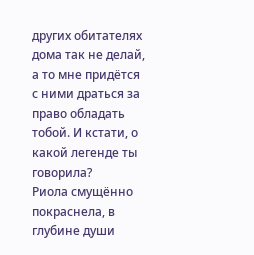других обитателях дома так не делай, а то мне придётся с ними драться за право обладать тобой. И кстати, о какой легенде ты говорила?
Риола смущённо покраснела, в глубине души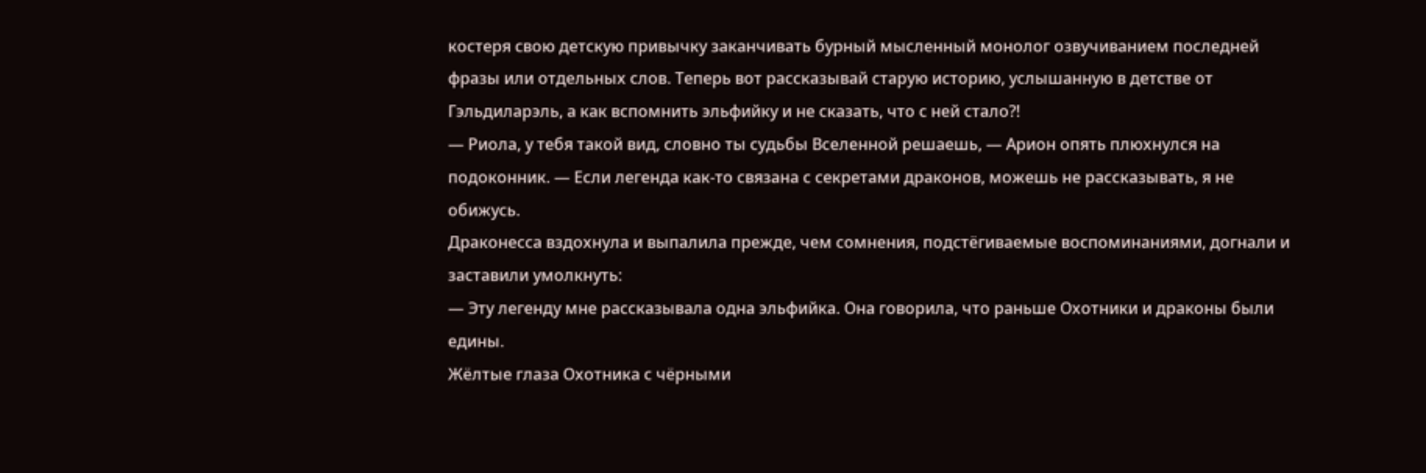костеря свою детскую привычку заканчивать бурный мысленный монолог озвучиванием последней фразы или отдельных слов. Теперь вот рассказывай старую историю, услышанную в детстве от Гэльдиларэль, а как вспомнить эльфийку и не сказать, что с ней стало?!
— Риола, у тебя такой вид, словно ты судьбы Вселенной решаешь, — Арион опять плюхнулся на подоконник. — Если легенда как-то связана с секретами драконов, можешь не рассказывать, я не обижусь.
Драконесса вздохнула и выпалила прежде, чем сомнения, подстёгиваемые воспоминаниями, догнали и заставили умолкнуть:
— Эту легенду мне рассказывала одна эльфийка. Она говорила, что раньше Охотники и драконы были едины.
Жёлтые глаза Охотника с чёрными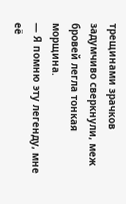трещинами зрачков задумчиво сверкнули, меж бровей легла тонкая морщина.
— Я помню эту легенду, мне её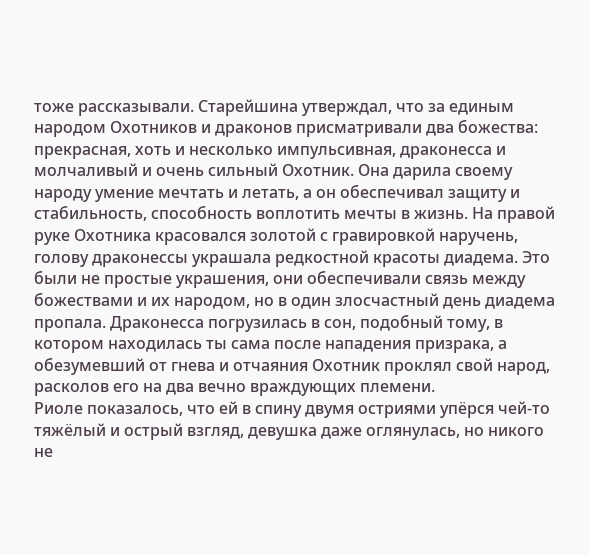тоже рассказывали. Старейшина утверждал, что за единым народом Охотников и драконов присматривали два божества: прекрасная, хоть и несколько импульсивная, драконесса и молчаливый и очень сильный Охотник. Она дарила своему народу умение мечтать и летать, а он обеспечивал защиту и стабильность, способность воплотить мечты в жизнь. На правой руке Охотника красовался золотой с гравировкой наручень, голову драконессы украшала редкостной красоты диадема. Это были не простые украшения, они обеспечивали связь между божествами и их народом, но в один злосчастный день диадема пропала. Драконесса погрузилась в сон, подобный тому, в котором находилась ты сама после нападения призрака, а обезумевший от гнева и отчаяния Охотник проклял свой народ, расколов его на два вечно враждующих племени.
Риоле показалось, что ей в спину двумя остриями упёрся чей-то тяжёлый и острый взгляд, девушка даже оглянулась, но никого не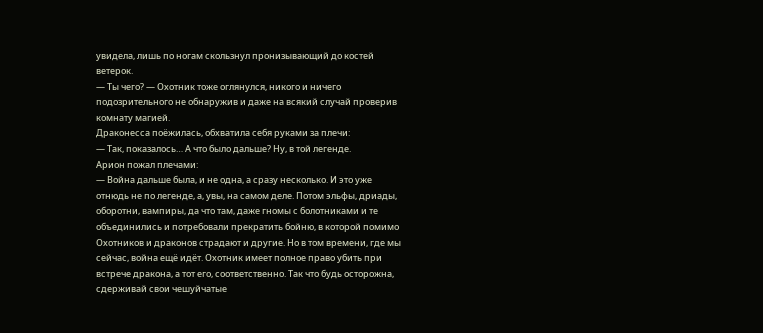увидела, лишь по ногам скользнул пронизывающий до костей ветерок.
— Ты чего? — Охотник тоже оглянулся, никого и ничего подозрительного не обнаружив и даже на всякий случай проверив комнату магией.
Драконесса поёжилась, обхватила себя руками за плечи:
— Так, показалось… А что было дальше? Ну, в той легенде.
Арион пожал плечами:
— Война дальше была, и не одна, а сразу несколько. И это уже отнюдь не по легенде, а, увы, на самом деле. Потом эльфы, дриады, оборотни, вампиры, да что там, даже гномы с болотниками и те объединились и потребовали прекратить бойню, в которой помимо Охотников и драконов страдают и другие. Но в том времени, где мы сейчас, война ещё идёт. Охотник имеет полное право убить при встрече дракона, а тот его, соответственно. Так что будь осторожна, сдерживай свои чешуйчатые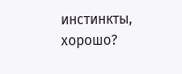инстинкты, хорошо?